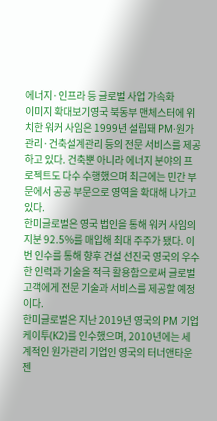에너지·인프라 등 글로벌 사업 가속화
이미지 확대보기영국 북동부 맨체스터에 위치한 워커 사임은 1999년 설립돼 PM·원가관리·건축설계관리 등의 전문 서비스를 제공하고 있다. 건축뿐 아니라 에너지 분야의 프로젝트도 다수 수행했으며 최근에는 민간 부문에서 공공 부문으로 영역을 확대해 나가고 있다.
한미글로벌은 영국 법인을 통해 워커 사임의 지분 92.5%를 매입해 최대 주주가 됐다. 이번 인수를 통해 향후 건설 선진국 영국의 우수한 인력과 기술을 적극 활용함으로써 글로벌 고객에게 전문 기술과 서비스를 제공할 예정이다.
한미글로벌은 지난 2019년 영국의 PM 기업 케이투(K2)를 인수했으며, 2010년에는 세계적인 원가관리 기업인 영국의 터너앤타운젠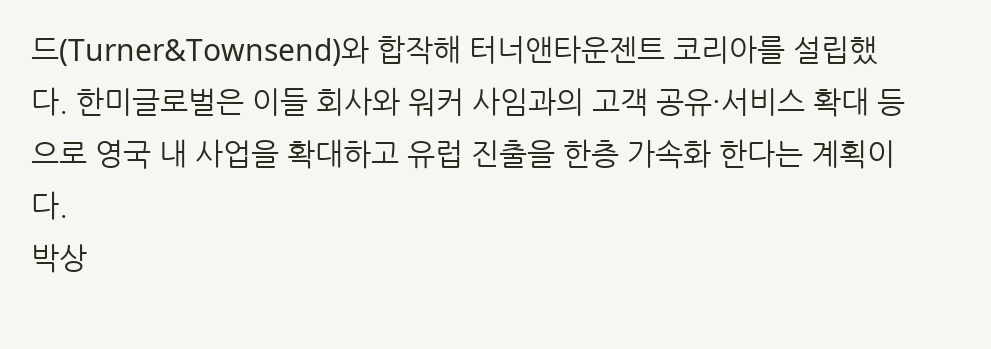드(Turner&Townsend)와 합작해 터너앤타운젠트 코리아를 설립했다. 한미글로벌은 이들 회사와 워커 사임과의 고객 공유·서비스 확대 등으로 영국 내 사업을 확대하고 유럽 진출을 한층 가속화 한다는 계획이다.
박상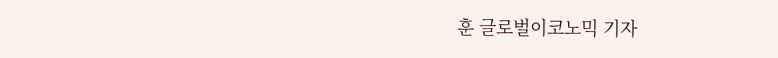훈 글로벌이코노믹 기자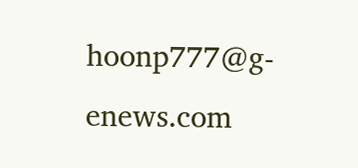hoonp777@g-enews.com